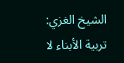الشيخ الغزي: تربية الأبناء لا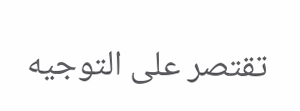تقتصر على التوجيه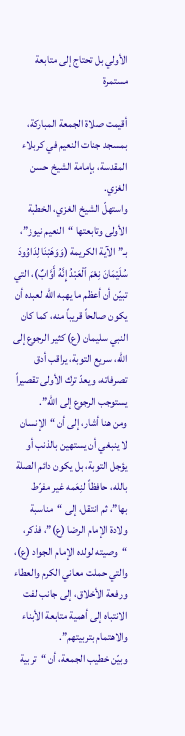الأولي بل تحتاج إلى متابعة مستمرة

أقيمت صلاة الجمعة المباركة، بمسجد جنات النعيم في كربلاء المقدسة، بإمامة الشيخ حسن الغزي.
واستهلّ الشيخ الغزي، الخطبة الأولى وتابعتها “النعيم نيوز”، بـ”الآية الكريمة (وَوَهَبْنَا لِدَاوُودَ سُلَيْمَانَ نِعْمَ ٱلْعَبْدُ إِنَّهُ أَوَّابٌ)، التي تبيّن أن أعظم ما يهبه الله لعبده أن يكون صالحاً قريباً منه، كما كان النبي سليمان (ع) كثير الرجوع إلى الله، سريع التوبة، يراقب أدق تصرفاته، ويعدّ ترك الأولى تقصيراً يستوجب الرجوع إلى الله”.
ومن هنا أشار، إلى أن “الإنسان لا ينبغي أن يستهين بالذنب أو يؤجل التوبة، بل يكون دائم الصلة بالله، حافظاً لنِعَمه غير مفرّط بها”، ثم انتقل، إلى “مناسبة ولادة الإمام الرضا (ع)”، فذكر، “وصيته لولده الإمام الجواد (ع)، والتي حملت معاني الكرم والعطاء ورفعة الأخلاق، إلى جانب لفت الانتباه إلى أهمية متابعة الأبناء والاهتمام بتربيتهم”.
وبيّن خطيب الجمعة، أن “تربية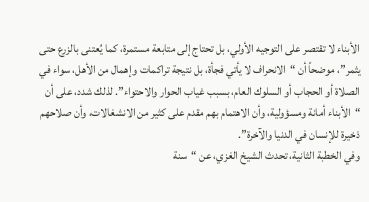الأبناء لا تقتصر على التوجيه الأولي، بل تحتاج إلى متابعة مستمرة، كما يُعتنى بالزرع حتى يثمر”، موضحاً أن “الانحراف لا يأتي فجأة، بل نتيجة تراكمات وإهمال من الأهل، سواء في الصلاة أو الحجاب أو السلوك العام، بسبب غياب الحوار والاحتواء”. لذلك شدد، على أن “الأبناء أمانة ومسؤولية، وأن الاهتمام بهم مقدم على كثير من الانشغالات، وأن صلاحهم ذخيرة للإنسان في الدنيا والآخرة”.
وفي الخطبة الثانية، تحدث الشيخ الغزي، عن “سنة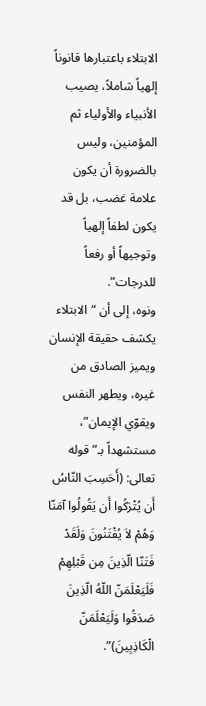الابتلاء باعتبارها قانوناً إلهياً شاملاً، يصيب الأنبياء والأولياء ثم المؤمنين، وليس بالضرورة أن يكون علامة غضب، بل قد يكون لطفاً إلهياً وتوجيهاً أو رفعاً للدرجات”.
ونوه، إلى أن “الابتلاء يكشف حقيقة الإنسان ويميز الصادق من غيره، ويطهر النفس ويقوّي الإيمان”، مستشهداً بـ”قوله تعالى: (أَحَسِبَ النّاسُ أَن يُتْرَكُوا أَن يَقُولُوا آمَنّا وَهُمْ لاَ يُفْتَنُونَ وَلَقَدْ فَتَنّا الّذِينَ مِن قَبْلِهِمْ فَلَيَعْلَمَنّ اللّهُ الّذِينَ صَدَقُوا وَلَيَعْلَمَنّ الْكَاذِبِينَ)”.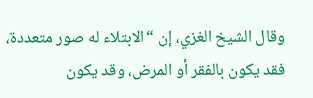وقال الشيخ الغزي، إن “الابتلاء له صور متعددة، فقد يكون بالفقر أو المرض، وقد يكون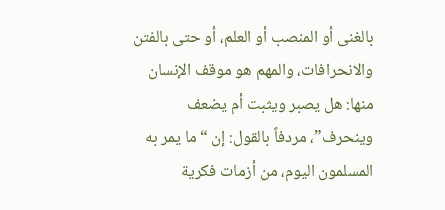بالغنى أو المنصب أو العلم، أو حتى بالفتن والانحرافات، والمهم هو موقف الإنسان منها: هل يصبر ويثبت أم يضعف وينحرف”، مردفاً بالقول: إن “ما يمر به المسلمون اليوم، من أزمات فكرية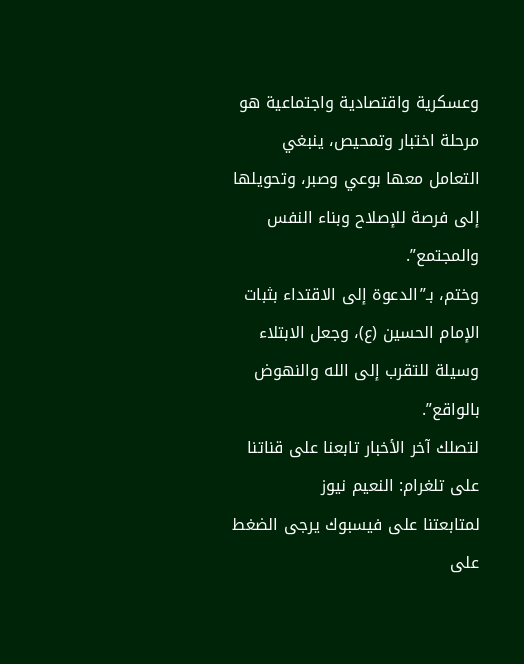وعسكرية واقتصادية واجتماعية هو مرحلة اختبار وتمحيص، ينبغي التعامل معها بوعي وصبر، وتحويلها إلى فرصة للإصلاح وبناء النفس والمجتمع”.
وختم، بـ”الدعوة إلى الاقتداء بثبات الإمام الحسين (ع)، وجعل الابتلاء وسيلة للتقرب إلى الله والنهوض بالواقع”.
لتصلك آخر الأخبار تابعنا على قناتنا على تلغرام: النعيم نيوز
لمتابعتنا على فيسبوك يرجى الضغط على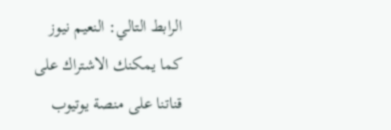الرابط التالي: النعيم نيوز
كما يمكنك الاشتراك على قناتنا على منصة يوتيوب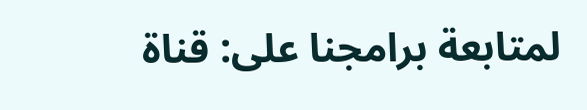لمتابعة برامجنا على: قناة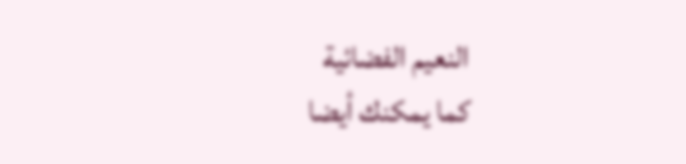النعيم الفضائية
كما يمكنك أيضا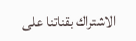الاشتراك بقناتنا على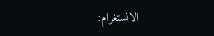الانستغرام: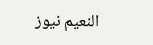النعيم نيوز